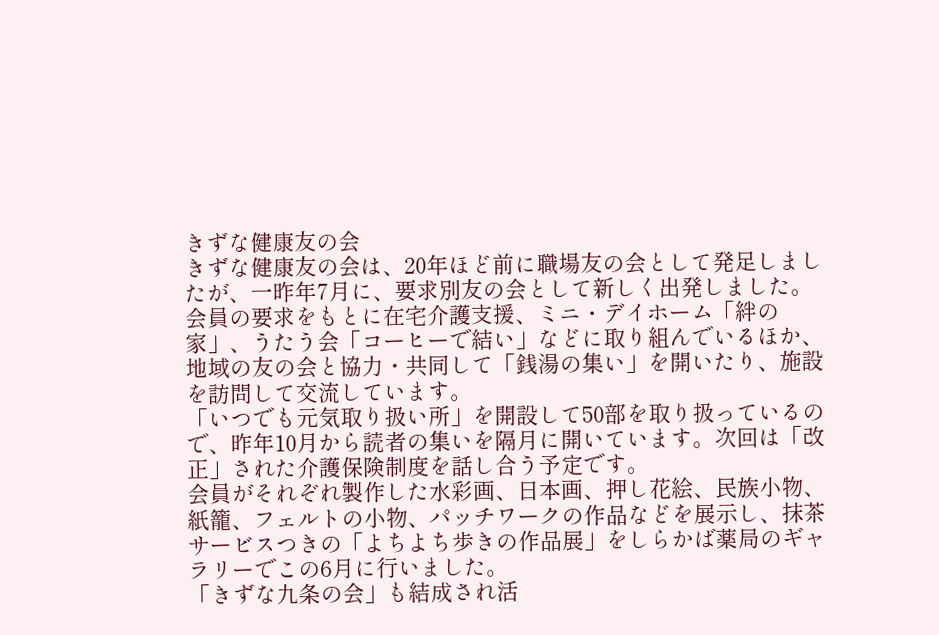きずな健康友の会
きずな健康友の会は、20年ほど前に職場友の会として発足しましたが、一昨年7月に、要求別友の会として新しく出発しました。
会員の要求をもとに在宅介護支援、ミニ・デイホーム「絆の家」、うたう会「コーヒーで結い」などに取り組んでいるほか、地域の友の会と協力・共同して「銭湯の集い」を開いたり、施設を訪問して交流しています。
「いつでも元気取り扱い所」を開設して50部を取り扱っているので、昨年10月から読者の集いを隔月に開いています。次回は「改正」された介護保険制度を話し合う予定です。
会員がそれぞれ製作した水彩画、日本画、押し花絵、民族小物、紙籠、フェルトの小物、パッチワークの作品などを展示し、抹茶サービスつきの「よちよち歩きの作品展」をしらかば薬局のギャラリーでこの6月に行いました。
「きずな九条の会」も結成され活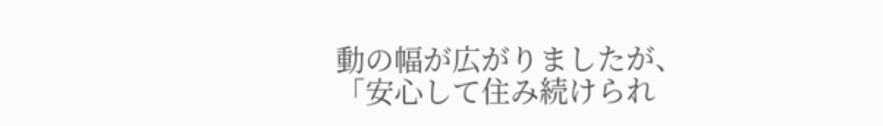動の幅が広がりましたが、「安心して住み続けられ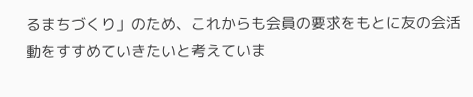るまちづくり」のため、これからも会員の要求をもとに友の会活動をすすめていきたいと考えていま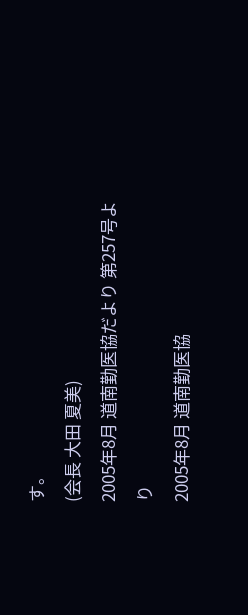す。
(会長 大田 夏美)
2005年8月 道南勤医協だより 第257号より
2005年8月 道南勤医協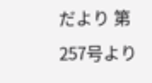だより 第257号より